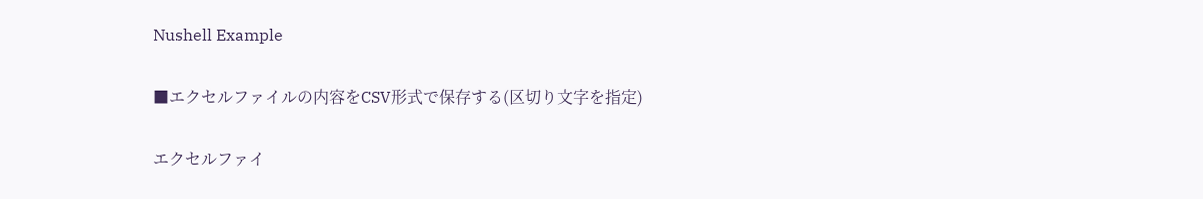Nushell Example

■エクセルファイルの内容をCSV形式で保存する(区切り文字を指定)

エクセルファイ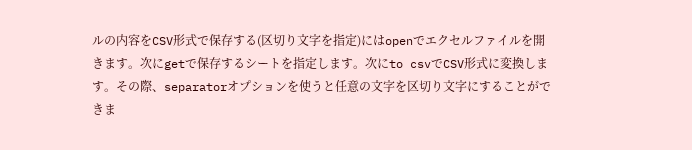ルの内容をCSV形式で保存する(区切り文字を指定)にはopenでエクセルファイルを開きます。次にgetで保存するシートを指定します。次にto csvでCSV形式に変換します。その際、separatorオプションを使うと任意の文字を区切り文字にすることができま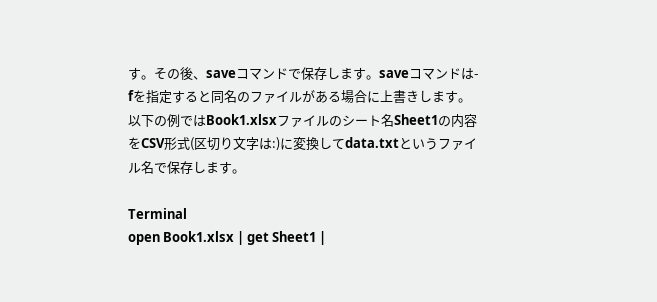す。その後、saveコマンドで保存します。saveコマンドは-fを指定すると同名のファイルがある場合に上書きします。
以下の例ではBook1.xlsxファイルのシート名Sheet1の内容をCSV形式(区切り文字は:)に変換してdata.txtというファイル名で保存します。

Terminal
open Book1.xlsx | get Sheet1 |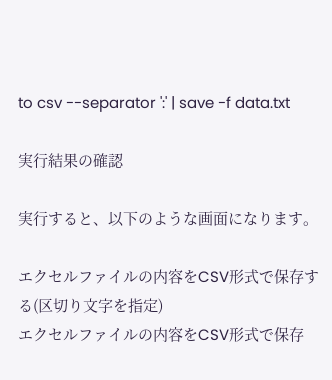to csv --separator ':' | save -f data.txt

実行結果の確認

実行すると、以下のような画面になります。

エクセルファイルの内容をCSV形式で保存する(区切り文字を指定)
エクセルファイルの内容をCSV形式で保存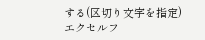する(区切り文字を指定)
エクセルフ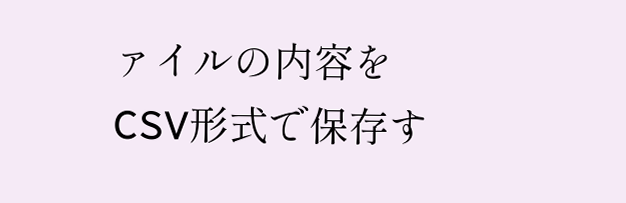ァイルの内容をCSV形式で保存す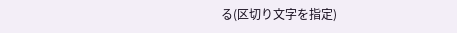る(区切り文字を指定)